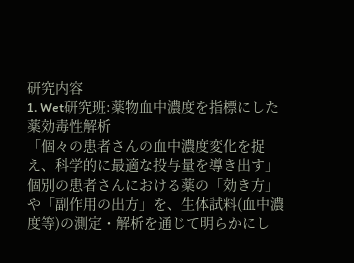研究内容
1. Wet研究班:薬物血中濃度を指標にした薬効毒性解析
「個々の患者さんの血中濃度変化を捉え、科学的に最適な投与量を導き出す」
個別の患者さんにおける薬の「効き方」や「副作用の出方」を、生体試料(血中濃度等)の測定・解析を通じて明らかにし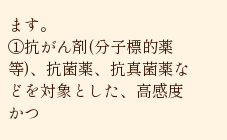ます。
①抗がん剤(分子標的薬等)、抗菌薬、抗真菌薬などを対象とした、高感度かつ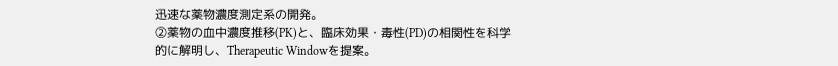迅速な薬物濃度測定系の開発。
②薬物の血中濃度推移(PK)と、臨床効果・毒性(PD)の相関性を科学的に解明し、Therapeutic Windowを提案。